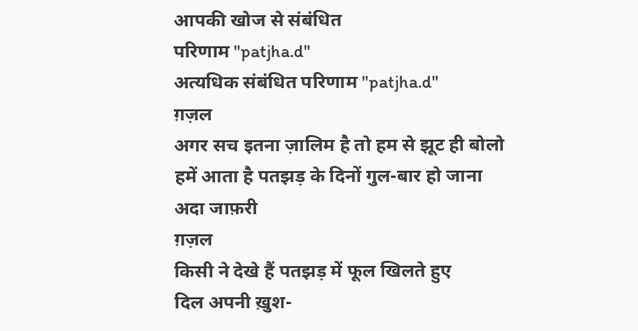आपकी खोज से संबंधित
परिणाम "patjha.d"
अत्यधिक संबंधित परिणाम "patjha.d"
ग़ज़ल
अगर सच इतना ज़ालिम है तो हम से झूट ही बोलो
हमें आता है पतझड़ के दिनों गुल-बार हो जाना
अदा जाफ़री
ग़ज़ल
किसी ने देखे हैं पतझड़ में फूल खिलते हुए
दिल अपनी ख़ुश-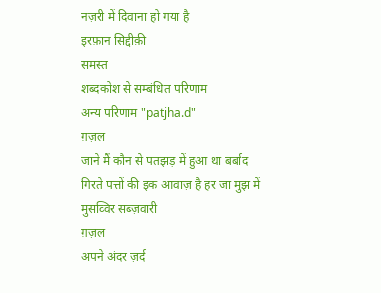नज़री में दिवाना हो गया है
इरफ़ान सिद्दीक़ी
समस्त
शब्दकोश से सम्बंधित परिणाम
अन्य परिणाम "patjha.d"
ग़ज़ल
जाने मैं कौन से पतझड़ में हुआ था बर्बाद
गिरते पत्तों की इक आवाज़ है हर जा मुझ में
मुसव्विर सब्ज़वारी
ग़ज़ल
अपने अंदर ज़र्द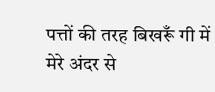पत्तों की तरह बिखरूँ गी में
मेरे अंदर से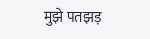मुझे पतझड़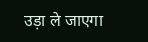उड़ा ले जाएगा